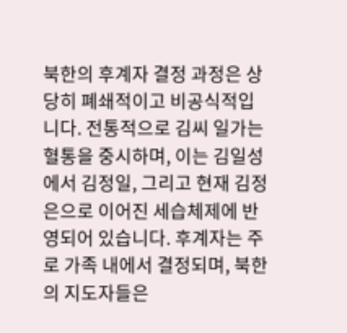북한의 후계자 결정 과정은 상당히 폐쇄적이고 비공식적입니다. 전통적으로 김씨 일가는 혈통을 중시하며, 이는 김일성에서 김정일, 그리고 현재 김정은으로 이어진 세습체제에 반영되어 있습니다. 후계자는 주로 가족 내에서 결정되며, 북한의 지도자들은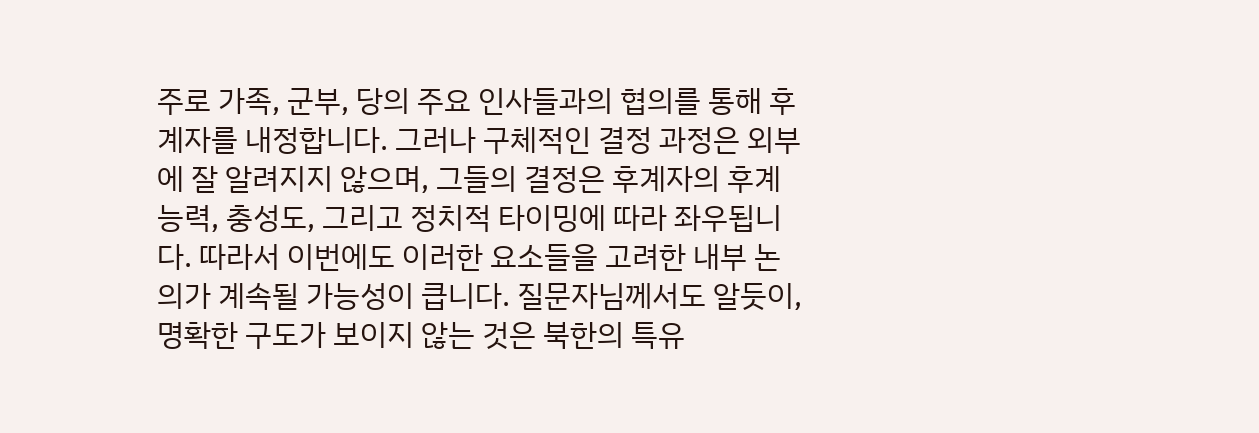주로 가족, 군부, 당의 주요 인사들과의 협의를 통해 후계자를 내정합니다. 그러나 구체적인 결정 과정은 외부에 잘 알려지지 않으며, 그들의 결정은 후계자의 후계 능력, 충성도, 그리고 정치적 타이밍에 따라 좌우됩니다. 따라서 이번에도 이러한 요소들을 고려한 내부 논의가 계속될 가능성이 큽니다. 질문자님께서도 알듯이, 명확한 구도가 보이지 않는 것은 북한의 특유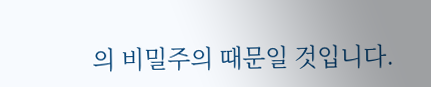의 비밀주의 때문일 것입니다.